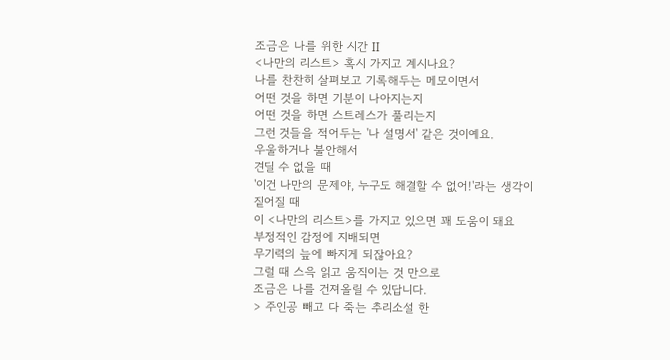조금은 나를 위한 시간 II
<나만의 리스트> 혹시 가지고 계시나요?
나를 찬찬히 살펴보고 기록해두는 메모이면서
어떤 것을 하면 기분이 나아지는지
어떤 것을 하면 스트레스가 풀리는지
그런 것들을 적어두는 '나 설명서' 같은 것이예요.
우울하거나 불안해서
견딜 수 없을 때
'이건 나만의 문제야, 누구도 해결할 수 없어!'라는 생각이 짙어질 때
이 <나만의 리스트>를 가지고 있으면 꽤 도움이 돼요
부정적인 감정에 지배되면
무기력의 늪에 빠지게 되잖아요?
그럴 때 스윽 읽고 움직이는 것 만으로
조금은 나를 건져올릴 수 있답니다.
> 주인공 빼고 다 죽는 추리소설 한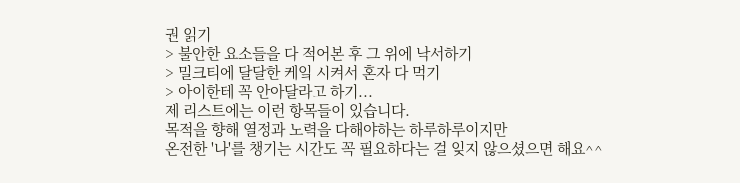권 읽기
> 불안한 요소들을 다 적어본 후 그 위에 낙서하기
> 밀크티에 달달한 케잌 시켜서 혼자 다 먹기
> 아이한테 꼭 안아달라고 하기...
제 리스트에는 이런 항목들이 있습니다.
목적을 향해 열정과 노력을 다해야하는 하루하루이지만
온전한 '나'를 챙기는 시간도 꼭 필요하다는 걸 잊지 않으셨으면 해요^^